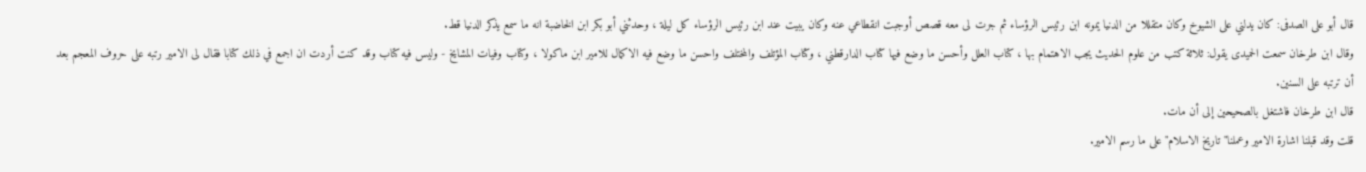قال أبو على الصدفى: كان يدلني على الشيوخ وكان متقللا من الدنيا يمونه ابن رئيس الرؤساء ثم جرت لى معه قصص أوجبت انقطاعي عنه وكان يبيت عند ابن رئيس الرؤساء كل ليلة ، وحدثني أبو بكر ابن الخاضبة انه ما سمع يذكر الدنيا قط.
وقال ابن طرخان سمعت الحميدى يقول: ثلاثة كتب من علوم الحديث يجب الاهتمام بها ، كتاب العلل وأحسن ما وضع فيها كتاب الدارقطني ، وكتاب المؤتلف والمختلف واحسن ما وضع فيه الاكمال للامير ابن ماكولا ، وكتاب وفيات المشايخ - وليس فيه كتاب وقد كنت أردت ان اجمع في ذلك كتابا فقال لى الامير رتبه على حروف المعجم بعد أن ترتبه على السنين.
قال ابن طرخان فاشتغل بالصحيحين إلى أن مات.
قلت وقد قبلنا اشارة الامير وعملنا"تاريخ الاسلام"على ما رسم الامير.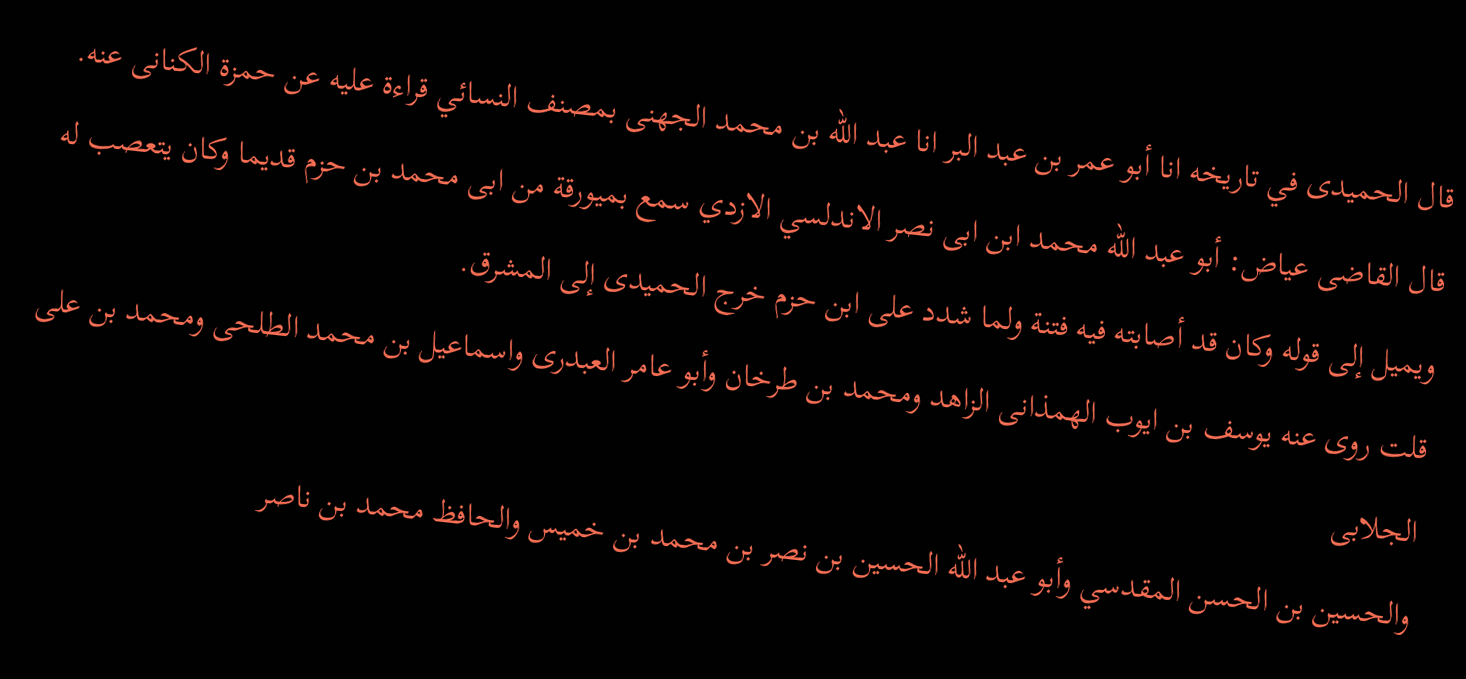قال الحميدى في تاريخه انا أبو عمر بن عبد البر انا عبد الله بن محمد الجهنى بمصنف النسائي قراءة عليه عن حمزة الكنانى عنه.
قال القاضى عياض: أبو عبد الله محمد ابن ابى نصر الاندلسي الازدي سمع بميورقة من ابى محمد بن حزم قديما وكان يتعصب له ويميل إلى قوله وكان قد أصابته فيه فتنة ولما شدد على ابن حزم خرج الحميدى إلى المشرق.
قلت روى عنه يوسف بن ايوب الهمذانى الزاهد ومحمد بن طرخان وأبو عامر العبدرى واسماعيل بن محمد الطلحى ومحمد بن على الجلابى
والحسين بن الحسن المقدسي وأبو عبد الله الحسين بن نصر بن محمد بن خميس والحافظ محمد بن ناصر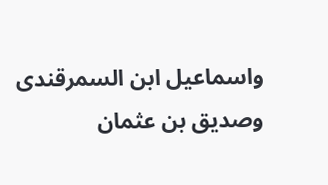واسماعيل ابن السمرقندى وصديق بن عثمان